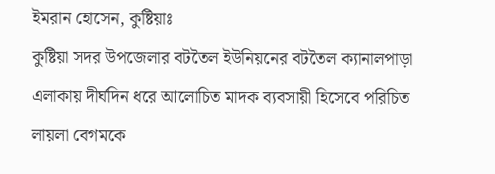ইমরান হোসেন, কুষ্টিয়াঃ
কুষ্টিয়া সদর উপজেলার বটতৈল ইউনিয়নের বটতৈল ক্যানালপাড়া এলাকায় দীর্ঘদিন ধরে আলোচিত মাদক ব্যবসায়ী হিসেবে পরিচিত লায়লা বেগমকে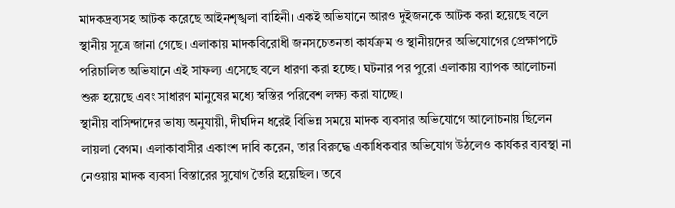মাদকদ্রব্যসহ আটক করেছে আইনশৃঙ্খলা বাহিনী। একই অভিযানে আরও দুইজনকে আটক করা হয়েছে বলে স্থানীয় সূত্রে জানা গেছে। এলাকায় মাদকবিরোধী জনসচেতনতা কার্যক্রম ও স্থানীয়দের অভিযোগের প্রেক্ষাপটে পরিচালিত অভিযানে এই সাফল্য এসেছে বলে ধারণা করা হচ্ছে। ঘটনার পর পুরো এলাকায় ব্যাপক আলোচনা শুরু হয়েছে এবং সাধারণ মানুষের মধ্যে স্বস্তির পরিবেশ লক্ষ্য করা যাচ্ছে।
স্থানীয় বাসিন্দাদের ভাষ্য অনুযায়ী, দীর্ঘদিন ধরেই বিভিন্ন সময়ে মাদক ব্যবসার অভিযোগে আলোচনায় ছিলেন লায়লা বেগম। এলাকাবাসীর একাংশ দাবি করেন, তার বিরুদ্ধে একাধিকবার অভিযোগ উঠলেও কার্যকর ব্যবস্থা না নেওয়ায় মাদক ব্যবসা বিস্তারের সুযোগ তৈরি হয়েছিল। তবে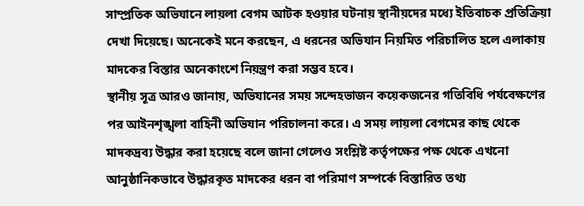সাম্প্রতিক অভিযানে লায়লা বেগম আটক হওয়ার ঘটনায় স্থানীয়দের মধ্যে ইতিবাচক প্রতিক্রিয়া দেখা দিয়েছে। অনেকেই মনে করছেন, এ ধরনের অভিযান নিয়মিত পরিচালিত হলে এলাকায় মাদকের বিস্তার অনেকাংশে নিয়ন্ত্রণ করা সম্ভব হবে।
স্থানীয় সূত্র আরও জানায়, অভিযানের সময় সন্দেহভাজন কয়েকজনের গতিবিধি পর্যবেক্ষণের পর আইনশৃঙ্খলা বাহিনী অভিযান পরিচালনা করে। এ সময় লায়লা বেগমের কাছ থেকে মাদকদ্রব্য উদ্ধার করা হয়েছে বলে জানা গেলেও সংশ্লিষ্ট কর্তৃপক্ষের পক্ষ থেকে এখনো আনুষ্ঠানিকভাবে উদ্ধারকৃত মাদকের ধরন বা পরিমাণ সম্পর্কে বিস্তারিত তথ্য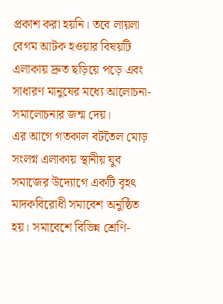প্রকাশ করা হয়নি। তবে লায়লা বেগম আটক হওয়ার বিষয়টি এলাকায় দ্রুত ছড়িয়ে পড়ে এবং সাধারণ মানুষের মধ্যে আলোচনা-সমালোচনার জন্ম দেয়।
এর আগে গতকাল বটতৈল মোড় সংলগ্ন এলাকায় স্থানীয় যুব সমাজের উদ্যোগে একটি বৃহৎ মাদকবিরোধী সমাবেশ অনুষ্ঠিত হয়। সমাবেশে বিভিন্ন শ্রেণি-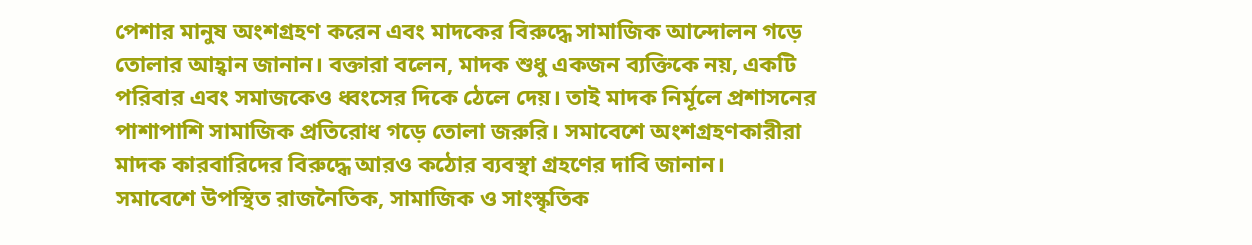পেশার মানুষ অংশগ্রহণ করেন এবং মাদকের বিরুদ্ধে সামাজিক আন্দোলন গড়ে তোলার আহ্বান জানান। বক্তারা বলেন, মাদক শুধু একজন ব্যক্তিকে নয়, একটি পরিবার এবং সমাজকেও ধ্বংসের দিকে ঠেলে দেয়। তাই মাদক নির্মূলে প্রশাসনের পাশাপাশি সামাজিক প্রতিরোধ গড়ে তোলা জরুরি। সমাবেশে অংশগ্রহণকারীরা মাদক কারবারিদের বিরুদ্ধে আরও কঠোর ব্যবস্থা গ্রহণের দাবি জানান।
সমাবেশে উপস্থিত রাজনৈতিক, সামাজিক ও সাংস্কৃতিক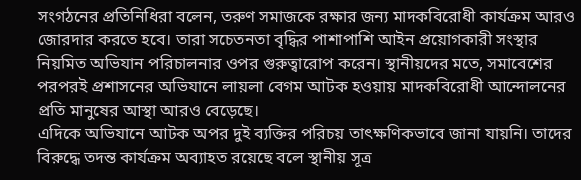সংগঠনের প্রতিনিধিরা বলেন, তরুণ সমাজকে রক্ষার জন্য মাদকবিরোধী কার্যক্রম আরও জোরদার করতে হবে। তারা সচেতনতা বৃদ্ধির পাশাপাশি আইন প্রয়োগকারী সংস্থার নিয়মিত অভিযান পরিচালনার ওপর গুরুত্বারোপ করেন। স্থানীয়দের মতে, সমাবেশের পরপরই প্রশাসনের অভিযানে লায়লা বেগম আটক হওয়ায় মাদকবিরোধী আন্দোলনের প্রতি মানুষের আস্থা আরও বেড়েছে।
এদিকে অভিযানে আটক অপর দুই ব্যক্তির পরিচয় তাৎক্ষণিকভাবে জানা যায়নি। তাদের বিরুদ্ধে তদন্ত কার্যক্রম অব্যাহত রয়েছে বলে স্থানীয় সূত্র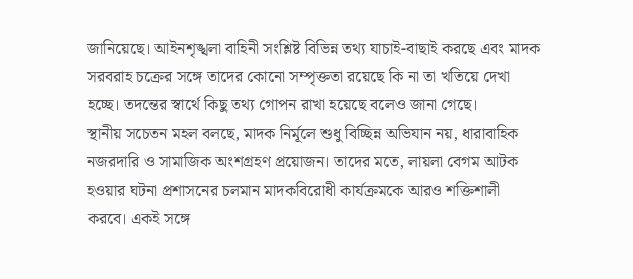জানিয়েছে। আইনশৃঙ্খলা বাহিনী সংশ্লিষ্ট বিভিন্ন তথ্য যাচাই-বাছাই করছে এবং মাদক সরবরাহ চক্রের সঙ্গে তাদের কোনো সম্পৃক্ততা রয়েছে কি না তা খতিয়ে দেখা হচ্ছে। তদন্তের স্বার্থে কিছু তথ্য গোপন রাখা হয়েছে বলেও জানা গেছে।
স্থানীয় সচেতন মহল বলছে, মাদক নির্মূলে শুধু বিচ্ছিন্ন অভিযান নয়, ধারাবাহিক নজরদারি ও সামাজিক অংশগ্রহণ প্রয়োজন। তাদের মতে, লায়লা বেগম আটক হওয়ার ঘটনা প্রশাসনের চলমান মাদকবিরোধী কার্যক্রমকে আরও শক্তিশালী করবে। একই সঙ্গে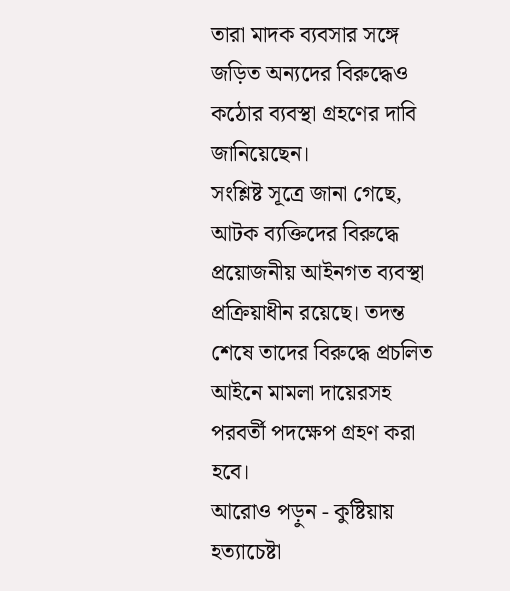তারা মাদক ব্যবসার সঙ্গে জড়িত অন্যদের বিরুদ্ধেও কঠোর ব্যবস্থা গ্রহণের দাবি জানিয়েছেন।
সংশ্লিষ্ট সূত্রে জানা গেছে, আটক ব্যক্তিদের বিরুদ্ধে প্রয়োজনীয় আইনগত ব্যবস্থা প্রক্রিয়াধীন রয়েছে। তদন্ত শেষে তাদের বিরুদ্ধে প্রচলিত আইনে মামলা দায়েরসহ পরবর্তী পদক্ষেপ গ্রহণ করা হবে।
আরোও পড়ুন - কুষ্টিয়ায় হত্যাচেষ্টা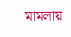মামলায়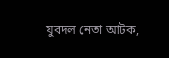যুবদল নেতা আটক,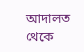আদালত থেকে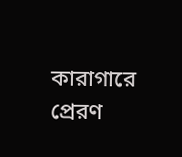কারাগারে প্রেরণ